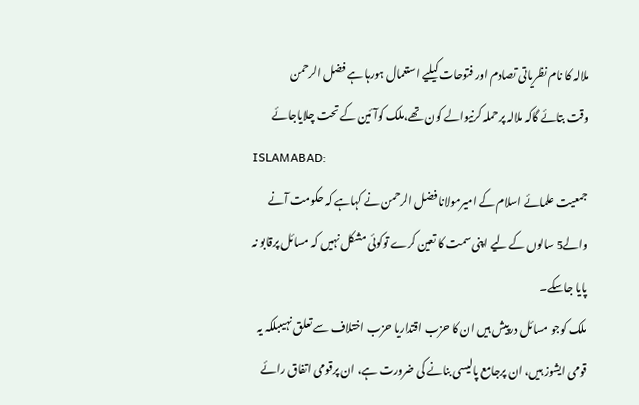ملالہ کا نام نظریاتی تصادم اور فتوحات کیلیے استعمال ہورہا ہے فضل الرحمن
وقت بتائے گاکہ ملالہ پرحملہ کرنیوالے کون تھے،ملک کوآئین کے تحت چلایاجائے
ISLAMABAD:
جمعیت علمائے اسلام کے امیرمولانا فضل الرحمن نے کہاہے کہ حکومت آنے والے5 سالوں کے لیے اپنی سمت کا تعین کرے توکوئی مشکل نہیں کہ مسائل پرقابو نہ پایا جاسکے۔
ملک کوجو مسائل درپیش ہیں ان کا حزب اقتداریا حزب اختلاف سے تعلق نہیںبلکہ یہ قومی ایشوز ہیں، ان پرجامع پالیسی بنانے کی ضرورت ہے، ان پرقومی اتفاق رائے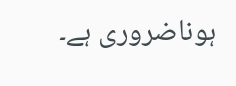ہوناضروری ہے۔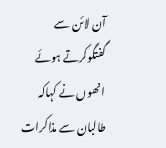آن لائن سے گفتگوکرتے ہوئے انھوں نے کہاکہ طالبان سے مذاکرات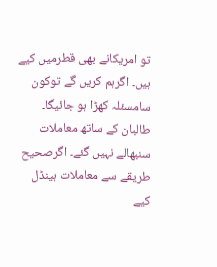تو امریکانے بھی قطرمیں کیے ہیں۔ اگرہم کریں گے توکون سامسئلہ کھڑا ہو جائیگا۔ طالبان کے ساتھ معاملات سنبھالے نہیں گئے۔ اگرصحیح طریقے سے معاملات ہینڈل کیے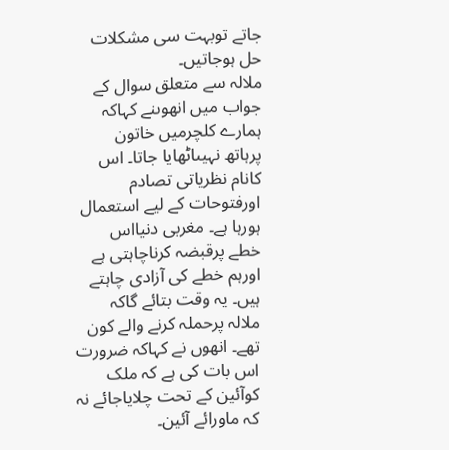جاتے توبہت سی مشکلات حل ہوجاتیں۔
ملالہ سے متعلق سوال کے جواب میں انھوںنے کہاکہ ہمارے کلچرمیں خاتون پرہاتھ نہیںاٹھایا جاتا۔ اس کانام نظریاتی تصادم اورفتوحات کے لیے استعمال ہورہا ہے۔ مغربی دنیااس خطے پرقبضہ کرناچاہتی ہے اورہم خطے کی آزادی چاہتے ہیں۔ یہ وقت بتائے گاکہ ملالہ پرحملہ کرنے والے کون تھے۔ انھوں نے کہاکہ ضرورت اس بات کی ہے کہ ملک کوآئین کے تحت چلایاجائے نہ کہ ماورائے آئین۔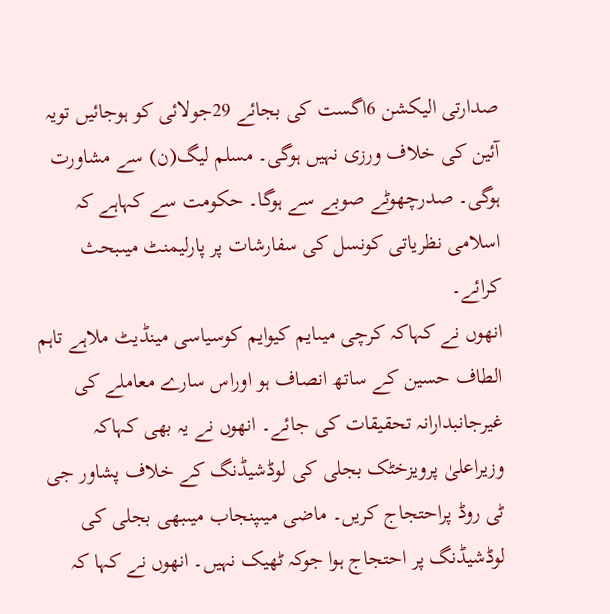صدارتی الیکشن 6اگست کی بجائے 29جولائی کو ہوجائیں تویہ آئین کی خلاف ورزی نہیں ہوگی۔ مسلم لیگ(ن) سے مشاورت ہوگی۔ صدرچھوٹے صوبے سے ہوگا۔ حکومت سے کہاہے کہ اسلامی نظریاتی کونسل کی سفارشات پر پارلیمنٹ میںبحث کرائے۔
انھوں نے کہاکہ کرچی میںایم کیوایم کوسیاسی مینڈیٹ ملاہے تاہم الطاف حسین کے ساتھ انصاف ہو اوراس سارے معاملے کی غیرجانبدارانہ تحقیقات کی جائے۔ انھوں نے یہ بھی کہاکہ وزیراعلیٰ پرویزخٹک بجلی کی لوڈشیڈنگ کے خلاف پشاور جی ٹی روڈ پراحتجاج کریں۔ ماضی میںپنجاب میںبھی بجلی کی لوڈشیڈنگ پر احتجاج ہوا جوکہ ٹھیک نہیں۔ انھوں نے کہا کہ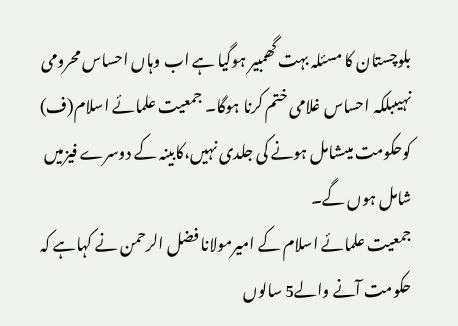بلوچستان کا مسئلہ بہت گھمبیر ہوگیا ہے اب وہاں احساس محرومی نہیںبلکہ احساس غلامی ختم کرنا ہوگا۔ جمعیت علمائے اسلام(ف) کوحکومت میںشامل ہونے کی جلدی نہیں،کابینہ کے دوسرے فیزمیں شامل ہوں گے۔
جمعیت علمائے اسلام کے امیرمولانا فضل الرحمن نے کہاہے کہ حکومت آنے والے5 سالوں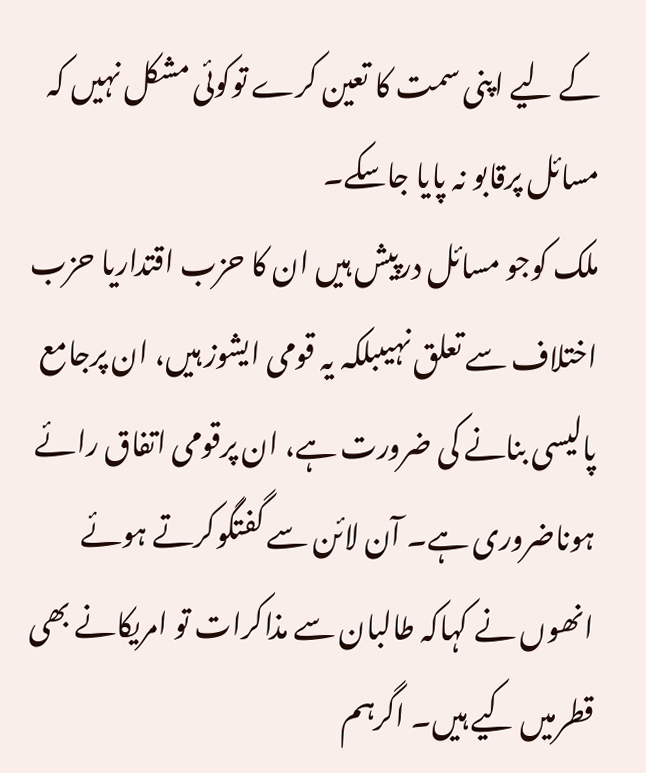کے لیے اپنی سمت کا تعین کرے توکوئی مشکل نہیں کہ مسائل پرقابو نہ پایا جاسکے۔
ملک کوجو مسائل درپیش ہیں ان کا حزب اقتداریا حزب اختلاف سے تعلق نہیںبلکہ یہ قومی ایشوز ہیں، ان پرجامع پالیسی بنانے کی ضرورت ہے، ان پرقومی اتفاق رائے ہوناضروری ہے۔ آن لائن سے گفتگوکرتے ہوئے انھوں نے کہاکہ طالبان سے مذاکرات تو امریکانے بھی قطرمیں کیے ہیں۔ اگرہم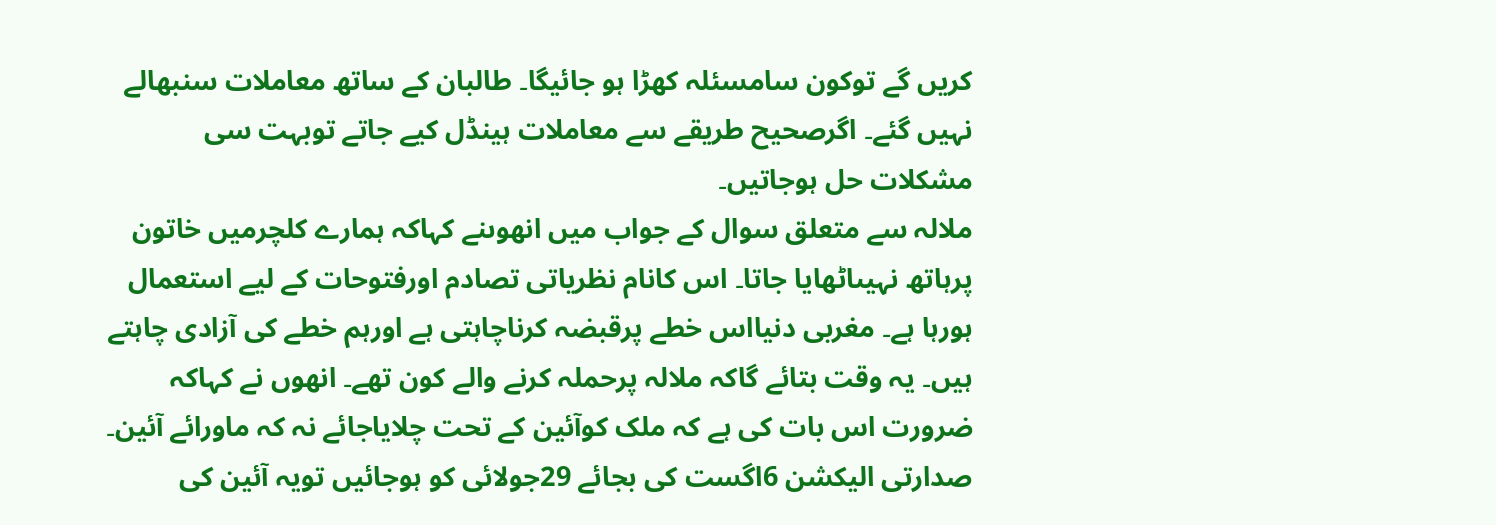کریں گے توکون سامسئلہ کھڑا ہو جائیگا۔ طالبان کے ساتھ معاملات سنبھالے نہیں گئے۔ اگرصحیح طریقے سے معاملات ہینڈل کیے جاتے توبہت سی مشکلات حل ہوجاتیں۔
ملالہ سے متعلق سوال کے جواب میں انھوںنے کہاکہ ہمارے کلچرمیں خاتون پرہاتھ نہیںاٹھایا جاتا۔ اس کانام نظریاتی تصادم اورفتوحات کے لیے استعمال ہورہا ہے۔ مغربی دنیااس خطے پرقبضہ کرناچاہتی ہے اورہم خطے کی آزادی چاہتے ہیں۔ یہ وقت بتائے گاکہ ملالہ پرحملہ کرنے والے کون تھے۔ انھوں نے کہاکہ ضرورت اس بات کی ہے کہ ملک کوآئین کے تحت چلایاجائے نہ کہ ماورائے آئین۔ صدارتی الیکشن 6اگست کی بجائے 29جولائی کو ہوجائیں تویہ آئین کی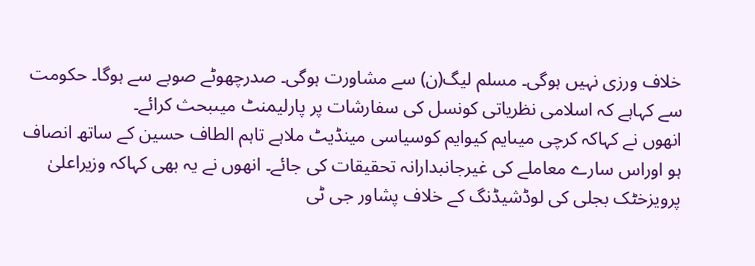خلاف ورزی نہیں ہوگی۔ مسلم لیگ(ن) سے مشاورت ہوگی۔ صدرچھوٹے صوبے سے ہوگا۔ حکومت سے کہاہے کہ اسلامی نظریاتی کونسل کی سفارشات پر پارلیمنٹ میںبحث کرائے۔
انھوں نے کہاکہ کرچی میںایم کیوایم کوسیاسی مینڈیٹ ملاہے تاہم الطاف حسین کے ساتھ انصاف ہو اوراس سارے معاملے کی غیرجانبدارانہ تحقیقات کی جائے۔ انھوں نے یہ بھی کہاکہ وزیراعلیٰ پرویزخٹک بجلی کی لوڈشیڈنگ کے خلاف پشاور جی ٹی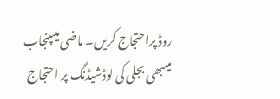روڈ پراحتجاج کریں۔ ماضی میںپنجاب میںبھی بجلی کی لوڈشیڈنگ پر احتجاج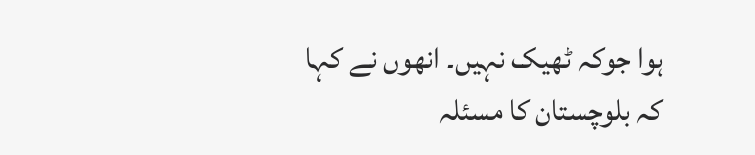ہوا جوکہ ٹھیک نہیں۔ انھوں نے کہا کہ بلوچستان کا مسئلہ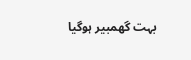بہت گھمبیر ہوگیا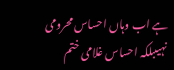ہے اب وہاں احساس محرومی نہیںبلکہ احساس غلامی ختم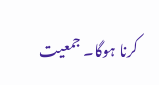کرنا ہوگا۔ جمعیت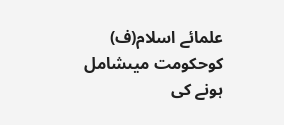علمائے اسلام(ف) کوحکومت میںشامل ہونے کی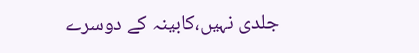جلدی نہیں،کابینہ کے دوسرے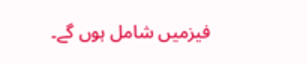فیزمیں شامل ہوں گے۔